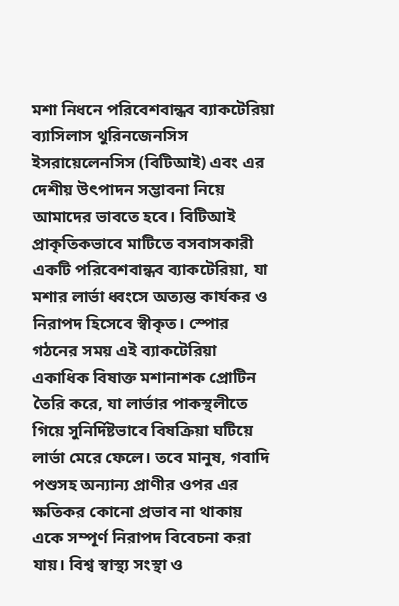মশা নিধনে পরিবেশবান্ধব ব্যাকটেরিয়া ব্যাসিলাস থুরিনজেনসিস ইসরায়েলেনসিস (বিটিআই) এবং এর দেশীয় উৎপাদন সম্ভাবনা নিয়ে আমাদের ভাবতে হবে। বিটিআই প্রাকৃতিকভাবে মাটিতে বসবাসকারী একটি পরিবেশবান্ধব ব্যাকটেরিয়া, যা মশার লার্ভা ধ্বংসে অত্যন্ত কার্যকর ও নিরাপদ হিসেবে স্বীকৃত। স্পোর গঠনের সময় এই ব্যাকটেরিয়া একাধিক বিষাক্ত মশানাশক প্রোটিন তৈরি করে, যা লার্ভার পাকস্থলীতে গিয়ে সুনির্দিষ্টভাবে বিষক্রিয়া ঘটিয়ে লার্ভা মেরে ফেলে। তবে মানুষ, গবাদি পশুসহ অন্যান্য প্রাণীর ওপর এর ক্ষতিকর কোনো প্রভাব না থাকায় একে সম্পূর্ণ নিরাপদ বিবেচনা করা যায়। বিশ্ব স্বাস্থ্য সংস্থা ও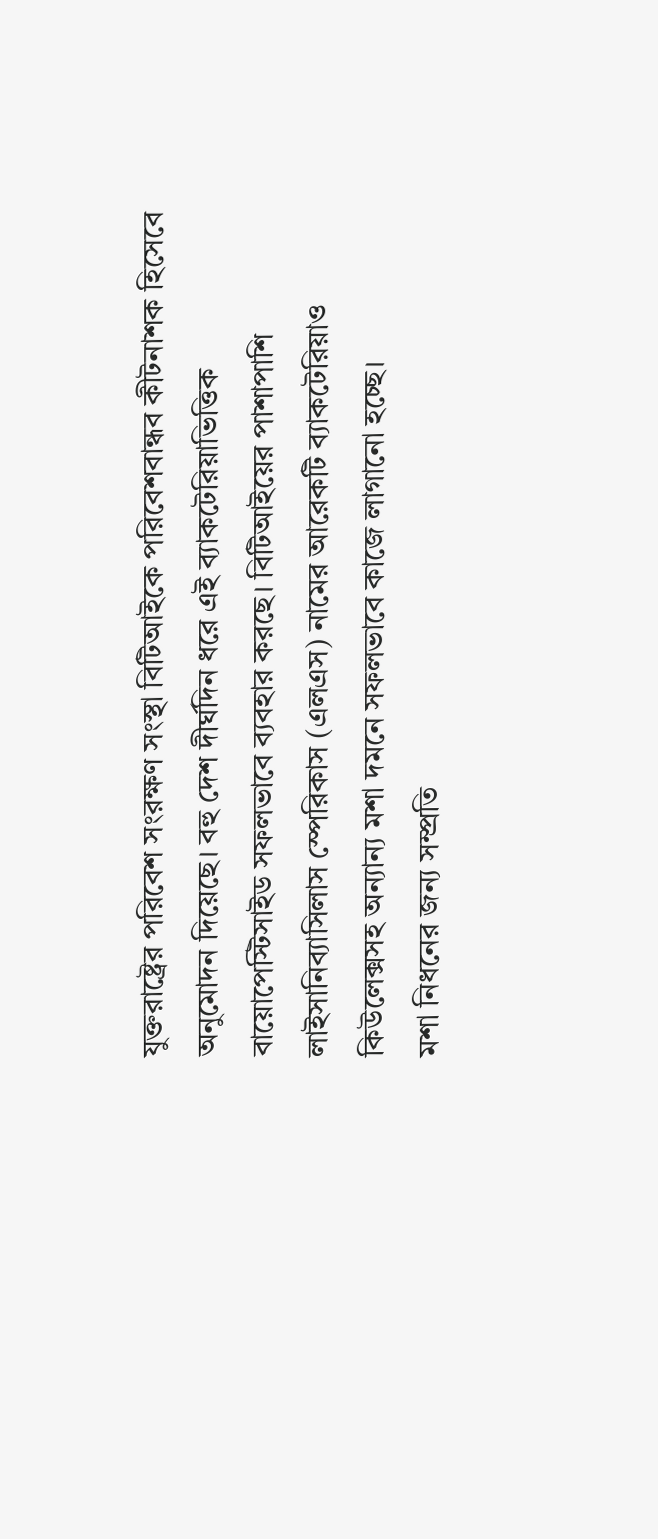যুক্তরাষ্ট্রের পরিবেশ সংরক্ষণ সংস্থা বিটিআইকে পরিবেশবান্ধব কীটনাশক হিসেবে অনুমোদন দিয়েছে। বহু দেশ দীর্ঘদিন ধরে এই ব্যাকটেরিয়াভিত্তিক বায়োপেস্টিসাইড সফলভাবে ব্যবহার করছে। বিটিআইয়ের পাশাপাশি লাইসানিব্যাসিলাস স্পেরিকাস (এলএস) নামের আরেকটি ব্যাকটেরিয়াও কিউলেক্সসহ অন্যান্য মশা দমনে সফলভাবে কাজে লাগানো হচ্ছে।
মশা নিধনের জন্য সম্প্রতি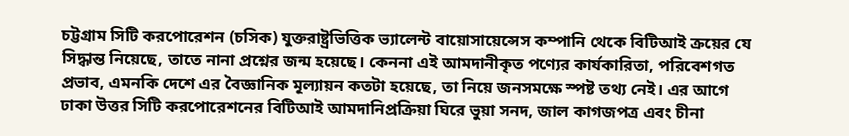চট্টগ্রাম সিটি করপোরেশন (চসিক) যুক্তরাষ্ট্রভিত্তিক ভ্যালেন্ট বায়োসায়েন্সেস কম্পানি থেকে বিটিআই ক্রয়ের যে সিদ্ধান্ত নিয়েছে, তাতে নানা প্রশ্নের জন্ম হয়েছে। কেননা এই আমদানীকৃত পণ্যের কার্যকারিতা, পরিবেশগত প্রভাব, এমনকি দেশে এর বৈজ্ঞানিক মূল্যায়ন কতটা হয়েছে, তা নিয়ে জনসমক্ষে স্পষ্ট তথ্য নেই। এর আগে ঢাকা উত্তর সিটি করপোরেশনের বিটিআই আমদানিপ্রক্রিয়া ঘিরে ভুয়া সনদ, জাল কাগজপত্র এবং চীনা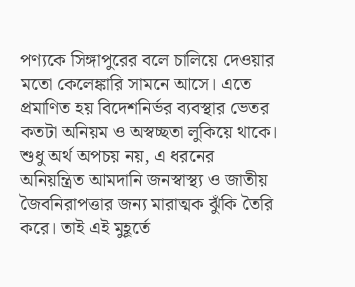পণ্যকে সিঙ্গাপুরের বলে চালিয়ে দেওয়ার মতো কেলেঙ্কারি সামনে আসে। এতে প্রমাণিত হয় বিদেশনির্ভর ব্যবস্থার ভেতর কতটা অনিয়ম ও অস্বচ্ছতা লুকিয়ে থাকে। শুধু অর্থ অপচয় নয়, এ ধরনের অনিয়ন্ত্রিত আমদানি জনস্বাস্থ্য ও জাতীয় জৈবনিরাপত্তার জন্য মারাত্মক ঝুঁকি তৈরি করে। তাই এই মুহূর্তে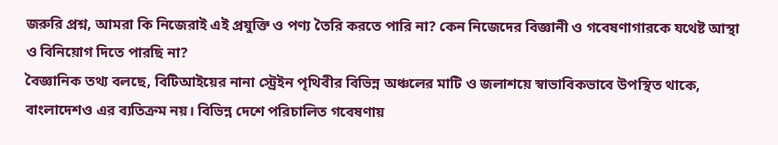জরুরি প্রশ্ন, আমরা কি নিজেরাই এই প্রযুক্তি ও পণ্য তৈরি করতে পারি না? কেন নিজেদের বিজ্ঞানী ও গবেষণাগারকে যথেষ্ট আস্থা ও বিনিয়োগ দিতে পারছি না?
বৈজ্ঞানিক তথ্য বলছে, বিটিআইয়ের নানা স্ট্রেইন পৃথিবীর বিভিন্ন অঞ্চলের মাটি ও জলাশয়ে স্বাভাবিকভাবে উপস্থিত থাকে, বাংলাদেশও এর ব্যতিক্রম নয়। বিভিন্ন দেশে পরিচালিত গবেষণায়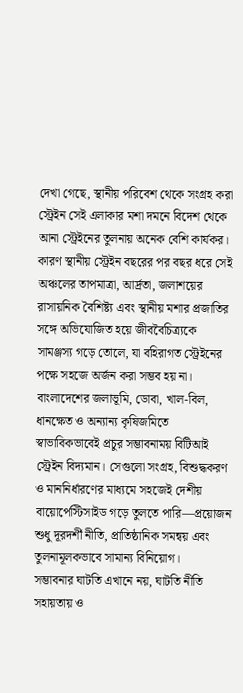দেখা গেছে, স্থানীয় পরিবেশ থেকে সংগ্রহ করা স্ট্রেইন সেই এলাকার মশা দমনে বিদেশ থেকে আনা স্ট্রেইনের তুলনায় অনেক বেশি কার্যকর। কারণ স্থানীয় স্ট্রেইন বছরের পর বছর ধরে সেই অঞ্চলের তাপমাত্রা, আর্দ্রতা, জলাশয়ের রাসায়নিক বৈশিষ্ট্য এবং স্থানীয় মশার প্রজাতির সঙ্গে অভিযোজিত হয়ে জীববৈচিত্র্যকে সামঞ্জস্য গড়ে তোলে, যা বহিরাগত স্ট্রেইনের পক্ষে সহজে অর্জন করা সম্ভব হয় না। বাংলাদেশের জলাভূমি, ডোবা, খাল-বিল, ধানক্ষেত ও অন্যান্য কৃষিজমিতে স্বাভাবিকভাবেই প্রচুর সম্ভাবনাময় বিটিআই স্ট্রেইন বিদ্যমান। সেগুলো সংগ্রহ, বিশুদ্ধকরণ ও মাননির্ধারণের মাধ্যমে সহজেই দেশীয় বায়োপেস্টিসাইড গড়ে তুলতে পারি—প্রয়োজন শুধু দূরদর্শী নীতি, প্রাতিষ্ঠানিক সমন্বয় এবং তুলনামূলকভাবে সামান্য বিনিয়োগ।
সম্ভাবনার ঘাটতি এখানে নয়, ঘাটতি নীতি সহায়তায় ও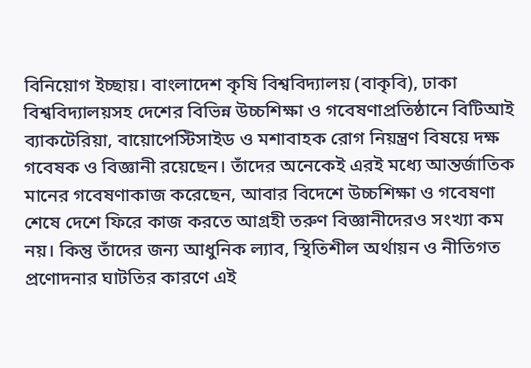বিনিয়োগ ইচ্ছায়। বাংলাদেশ কৃষি বিশ্ববিদ্যালয় (বাকৃবি), ঢাকা বিশ্ববিদ্যালয়সহ দেশের বিভিন্ন উচ্চশিক্ষা ও গবেষণাপ্রতিষ্ঠানে বিটিআই ব্যাকটেরিয়া, বায়োপেস্টিসাইড ও মশাবাহক রোগ নিয়ন্ত্রণ বিষয়ে দক্ষ গবেষক ও বিজ্ঞানী রয়েছেন। তাঁদের অনেকেই এরই মধ্যে আন্তর্জাতিক মানের গবেষণাকাজ করেছেন, আবার বিদেশে উচ্চশিক্ষা ও গবেষণা শেষে দেশে ফিরে কাজ করতে আগ্রহী তরুণ বিজ্ঞানীদেরও সংখ্যা কম নয়। কিন্তু তাঁদের জন্য আধুনিক ল্যাব, স্থিতিশীল অর্থায়ন ও নীতিগত প্রণোদনার ঘাটতির কারণে এই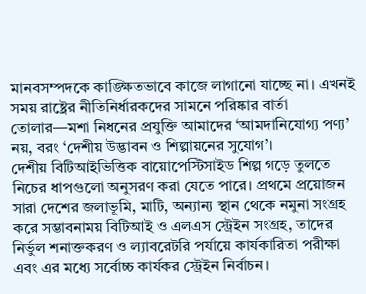মানবসম্পদকে কাঙ্ক্ষিতভাবে কাজে লাগানো যাচ্ছে না। এখনই সময় রাষ্ট্রের নীতিনির্ধারকদের সামনে পরিষ্কার বার্তা তোলার—মশা নিধনের প্রযুক্তি আমাদের ‘আমদানিযোগ্য পণ্য’ নয়, বরং ‘দেশীয় উদ্ভাবন ও শিল্পায়নের সুযোগ’।
দেশীয় বিটিআইভিত্তিক বায়োপেস্টিসাইড শিল্প গড়ে তুলতে নিচের ধাপগুলো অনুসরণ করা যেতে পারে। প্রথমে প্রয়োজন সারা দেশের জলাভূমি, মাটি, অন্যান্য স্থান থেকে নমুনা সংগ্রহ করে সম্ভাবনাময় বিটিআই ও এলএস স্ট্রেইন সংগ্রহ, তাদের নির্ভুল শনাক্তকরণ ও ল্যাবরেটরি পর্যায়ে কার্যকারিতা পরীক্ষা এবং এর মধ্যে সর্বোচ্চ কার্যকর স্ট্রেইন নির্বাচন।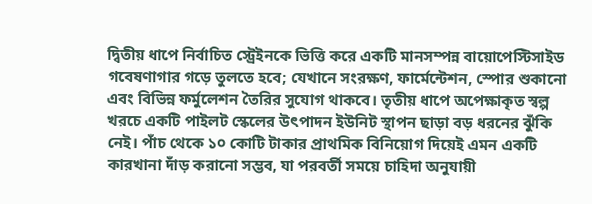দ্বিতীয় ধাপে নির্বাচিত স্ট্রেইনকে ভিত্তি করে একটি মানসম্পন্ন বায়োপেস্টিসাইড গবেষণাগার গড়ে তুলতে হবে; যেখানে সংরক্ষণ, ফার্মেন্টেশন, স্পোর শুকানো এবং বিভিন্ন ফর্মুলেশন তৈরির সুযোগ থাকবে। তৃতীয় ধাপে অপেক্ষাকৃত স্বল্প খরচে একটি পাইলট স্কেলের উৎপাদন ইউনিট স্থাপন ছাড়া বড় ধরনের ঝুঁকি নেই। পাঁচ থেকে ১০ কোটি টাকার প্রাথমিক বিনিয়োগ দিয়েই এমন একটি কারখানা দাঁড় করানো সম্ভব, যা পরবর্তী সময়ে চাহিদা অনুযায়ী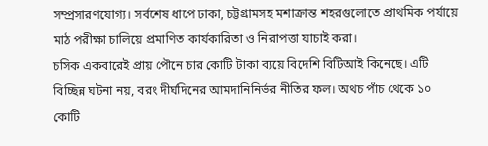সম্প্রসারণযোগ্য। সর্বশেষ ধাপে ঢাকা, চট্টগ্রামসহ মশাক্রান্ত শহরগুলোতে প্রাথমিক পর্যায়ে মাঠ পরীক্ষা চালিয়ে প্রমাণিত কার্যকারিতা ও নিরাপত্তা যাচাই করা।
চসিক একবারেই প্রায় পৌনে চার কোটি টাকা ব্যয়ে বিদেশি বিটিআই কিনেছে। এটি বিচ্ছিন্ন ঘটনা নয়, বরং দীর্ঘদিনের আমদানিনির্ভর নীতির ফল। অথচ পাঁচ থেকে ১০ কোটি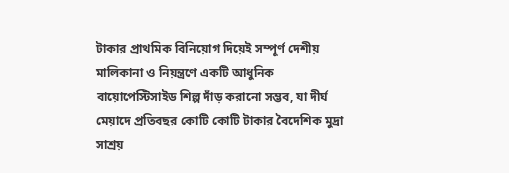টাকার প্রাথমিক বিনিয়োগ দিয়েই সম্পূর্ণ দেশীয় মালিকানা ও নিয়ন্ত্রণে একটি আধুনিক বায়োপেস্টিসাইড শিল্প দাঁড় করানো সম্ভব, যা দীর্ঘ মেয়াদে প্রতিবছর কোটি কোটি টাকার বৈদেশিক মুদ্রা সাশ্রয়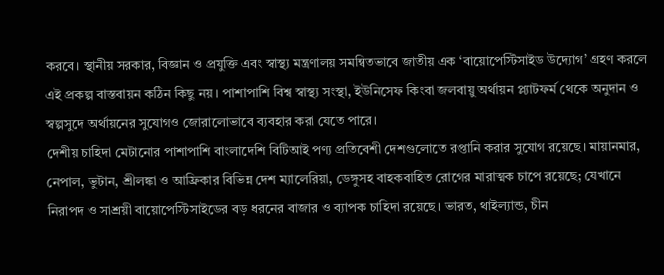করবে। স্থানীয় সরকার, বিজ্ঞান ও প্রযুক্তি এবং স্বাস্থ্য মন্ত্রণালয় সমন্বিতভাবে জাতীয় এক ‘বায়োপেস্টিসাইড উদ্যোগ’ গ্রহণ করলে এই প্রকল্প বাস্তবায়ন কঠিন কিছু নয়। পাশাপাশি বিশ্ব স্বাস্থ্য সংস্থা, ইউনিসেফ কিংবা জলবায়ু অর্থায়ন প্ল্যাটফর্ম থেকে অনুদান ও স্বল্পসুদে অর্থায়নের সুযোগও জোরালোভাবে ব্যবহার করা যেতে পারে।
দেশীয় চাহিদা মেটানোর পাশাপাশি বাংলাদেশি বিটিআই পণ্য প্রতিবেশী দেশগুলোতে রপ্তানি করার সুযোগ রয়েছে। মায়ানমার, নেপাল, ভুটান, শ্রীলঙ্কা ও আফ্রিকার বিভিন্ন দেশ ম্যালেরিয়া, ডেঙ্গুসহ বাহকবাহিত রোগের মারাত্মক চাপে রয়েছে; যেখানে নিরাপদ ও সাশ্রয়ী বায়োপেস্টিসাইডের বড় ধরনের বাজার ও ব্যাপক চাহিদা রয়েছে। ভারত, থাইল্যান্ড, চীন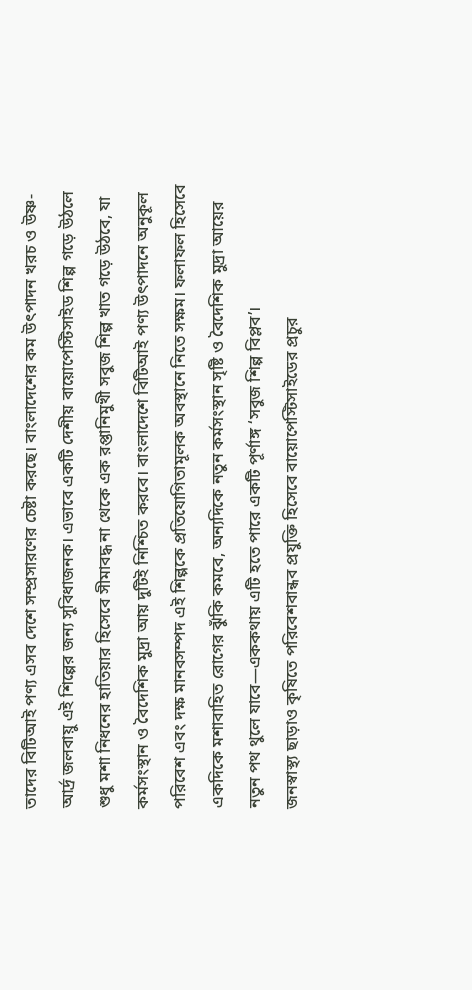তাদের বিটিআই পণ্য এসব দেশে সম্প্রসারণের চেষ্টা করছে। বাংলাদেশের কম উৎপাদন খরচ ও উষ্ণ-আর্দ্র জলবায়ু এই শিল্পের জন্য সুবিধাজনক। এভাবে একটি দেশীয় বায়োপেস্টিসাইড শিল্প গড়ে উঠলে শুধু মশা নিধনের হাতিয়ার হিসেবে সীমাবদ্ধ না থেকে এক রপ্তানিমুখী সবুজ শিল্প খাত গড়ে উঠবে, যা কর্মসংস্থান ও বৈদেশিক মুদ্রা আয় দুটিই নিশ্চিত করবে। বাংলাদেশে বিটিআই পণ্য উৎপাদনে অনুকূল পরিবেশ এবং দক্ষ মানবসম্পদ এই শিল্পকে প্রতিযোগিতামূলক অবস্থানে নিতে সক্ষম। ফলাফল হিসেবে একদিকে মশাবাহিত রোগের ঝুঁকি কমবে, অন্যদিকে নতুন কর্মসংস্থান সৃষ্টি ও বৈদেশিক মুদ্রা আয়ের নতুন পথ থুলে যাবে—এককথায় এটি হতে পারে একটি পূর্ণাঙ্গ ‘সবুজ শিল্প বিপ্লব’।
জনস্বাস্থ্য ছাড়াও কৃষিতে পরিবেশবান্ধব প্রযুক্তি হিসেবে বায়োপেস্টিসাইডের প্রচুর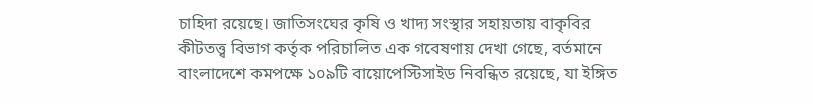চাহিদা রয়েছে। জাতিসংঘের কৃষি ও খাদ্য সংস্থার সহায়তায় বাকৃবির কীটতত্ত্ব বিভাগ কর্তৃক পরিচালিত এক গবেষণায় দেখা গেছে, বর্তমানে বাংলাদেশে কমপক্ষে ১০৯টি বায়োপেস্টিসাইড নিবন্ধিত রয়েছে, যা ইঙ্গিত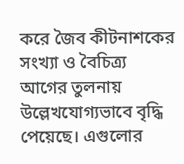করে জৈব কীটনাশকের সংখ্যা ও বৈচিত্র্য আগের তুলনায় উল্লেখযোগ্যভাবে বৃদ্ধি পেয়েছে। এগুলোর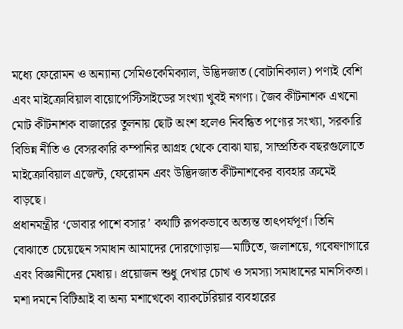মধ্যে ফেরোমন ও অন্যান্য সেমিওকেমিক্যাল, উদ্ভিদজাত (বোটানিক্যাল) পণ্যই বেশি এবং মাইক্রোবিয়াল বায়োপেস্টিসাইডের সংখ্যা খুবই নগণ্য। জৈব কীটনাশক এখনো মোট কীটনাশক বাজারের তুলনায় ছোট অংশ হলেও নিবন্ধিত পণ্যের সংখ্যা, সরকারি বিভিন্ন নীতি ও বেসরকারি কম্পানির আগ্রহ থেকে বোঝা যায়, সাম্প্রতিক বছরগুলোতে মাইক্রোবিয়াল এজেন্ট, ফেরোমন এবং উদ্ভিদজাত কীটনাশকের ব্যবহার ক্রমেই বাড়ছে।
প্রধানমন্ত্রীর ‘ডোবার পাশে বসার’ কথাটি রূপকভাবে অত্যন্ত তাৎপর্যপূর্ণ। তিনি বোঝাতে চেয়েছেন সমাধান আমাদের দোরগোড়ায়—মাটিতে, জলাশয়ে, গবেষণাগারে এবং বিজ্ঞানীদের মেধায়। প্রয়োজন শুধু দেখার চোখ ও সমস্যা সমাধানের মানসিকতা। মশা দমনে বিটিআই বা অন্য মশাখেকো ব্যাকটেরিয়ার ব্যবহারের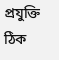প্রযুক্তি ঠিক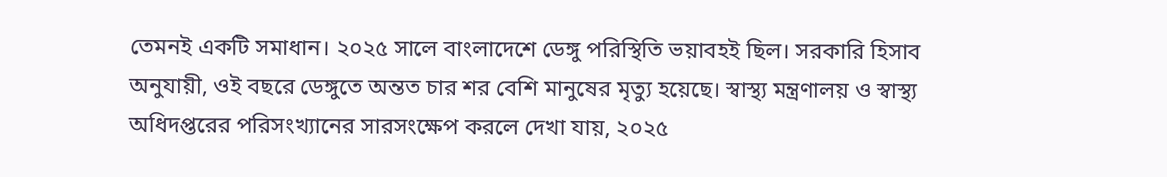তেমনই একটি সমাধান। ২০২৫ সালে বাংলাদেশে ডেঙ্গু পরিস্থিতি ভয়াবহই ছিল। সরকারি হিসাব অনুযায়ী, ওই বছরে ডেঙ্গুতে অন্তত চার শর বেশি মানুষের মৃত্যু হয়েছে। স্বাস্থ্য মন্ত্রণালয় ও স্বাস্থ্য অধিদপ্তরের পরিসংখ্যানের সারসংক্ষেপ করলে দেখা যায়, ২০২৫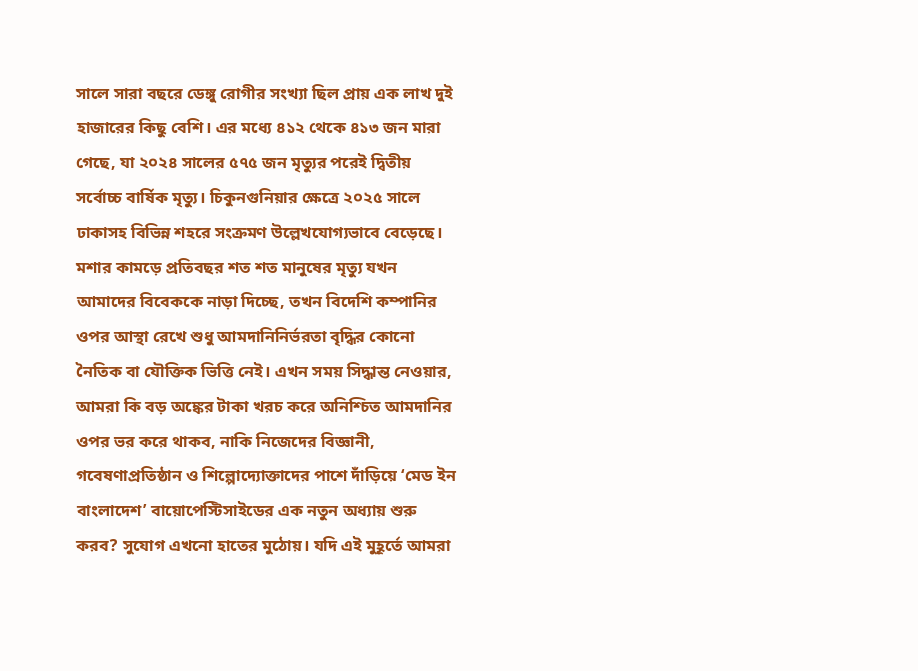সালে সারা বছরে ডেঙ্গু রোগীর সংখ্যা ছিল প্রায় এক লাখ দুই হাজারের কিছু বেশি। এর মধ্যে ৪১২ থেকে ৪১৩ জন মারা গেছে, যা ২০২৪ সালের ৫৭৫ জন মৃত্যুর পরেই দ্বিতীয় সর্বোচ্চ বার্ষিক মৃত্যু। চিকুনগুনিয়ার ক্ষেত্রে ২০২৫ সালে ঢাকাসহ বিভিন্ন শহরে সংক্রমণ উল্লেখযোগ্যভাবে বেড়েছে। মশার কামড়ে প্রতিবছর শত শত মানুষের মৃত্যু যখন আমাদের বিবেককে নাড়া দিচ্ছে, তখন বিদেশি কম্পানির ওপর আস্থা রেখে শুধু আমদানিনির্ভরতা বৃদ্ধির কোনো নৈতিক বা যৌক্তিক ভিত্তি নেই। এখন সময় সিদ্ধান্ত নেওয়ার, আমরা কি বড় অঙ্কের টাকা খরচ করে অনিশ্চিত আমদানির ওপর ভর করে থাকব, নাকি নিজেদের বিজ্ঞানী, গবেষণাপ্রতিষ্ঠান ও শিল্পোদ্যোক্তাদের পাশে দাঁড়িয়ে ‘মেড ইন বাংলাদেশ’ বায়োপেস্টিসাইডের এক নতুন অধ্যায় শুরু করব? সুযোগ এখনো হাতের মুঠোয়। যদি এই মুহূর্তে আমরা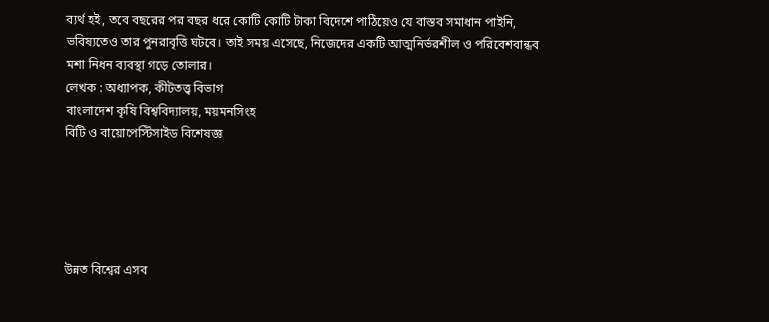ব্যর্থ হই, তবে বছরের পর বছর ধরে কোটি কোটি টাকা বিদেশে পাঠিয়েও যে বাস্তব সমাধান পাইনি, ভবিষ্যতেও তার পুনরাবৃত্তি ঘটবে। তাই সময় এসেছে, নিজেদের একটি আত্মনির্ভরশীল ও পরিবেশবান্ধব মশা নিধন ব্যবস্থা গড়ে তোলার।
লেখক : অধ্যাপক, কীটতত্ত্ব বিভাগ
বাংলাদেশ কৃষি বিশ্ববিদ্যালয়, ময়মনসিংহ
বিটি ও বায়োপেস্টিসাইড বিশেষজ্ঞ





উন্নত বিশ্বের এসব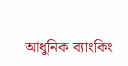আধুনিক ব্যাংকিং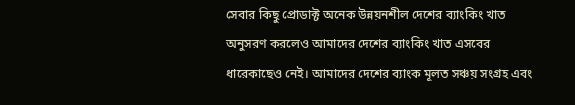সেবার কিছু প্রোডাক্ট অনেক উন্নয়নশীল দেশের ব্যাংকিং খাত অনুসরণ করলেও আমাদের দেশের ব্যাংকিং খাত এসবের ধারেকাছেও নেই। আমাদের দেশের ব্যাংক মূলত সঞ্চয় সংগ্রহ এবং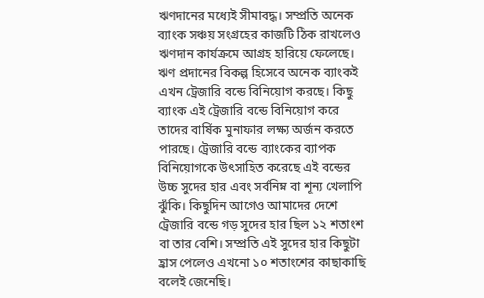ঋণদানের মধ্যেই সীমাবদ্ধ। সম্প্রতি অনেক ব্যাংক সঞ্চয় সংগ্রহের কাজটি ঠিক রাখলেও ঋণদান কার্যক্রমে আগ্রহ হারিয়ে ফেলেছে। ঋণ প্রদানের বিকল্প হিসেবে অনেক ব্যাংকই এখন ট্রেজারি বন্ডে বিনিয়োগ করছে। কিছু ব্যাংক এই ট্রেজারি বন্ডে বিনিয়োগ করে তাদের বার্ষিক মুনাফার লক্ষ্য অর্জন করতে পারছে। ট্রেজারি বন্ডে ব্যাংকের ব্যাপক বিনিয়োগকে উৎসাহিত করেছে এই বন্ডের উচ্চ সুদের হার এবং সর্বনিম্ন বা শূন্য খেলাপি ঝুঁকি। কিছুদিন আগেও আমাদের দেশে ট্রেজারি বন্ডে গড় সুদের হার ছিল ১২ শতাংশ বা তার বেশি। সম্প্রতি এই সুদের হার কিছুটা হ্রাস পেলেও এখনো ১০ শতাংশের কাছাকাছি বলেই জেনেছি।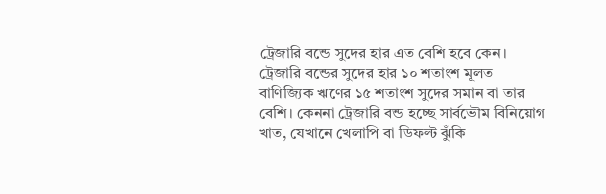ট্রেজারি বন্ডে সুদের হার এত বেশি হবে কেন। ট্রেজারি বন্ডের সুদের হার ১০ শতাংশ মূলত বাণিজ্যিক ঋণের ১৫ শতাংশ সুদের সমান বা তার বেশি। কেননা ট্রেজারি বন্ড হচ্ছে সার্বভৌম বিনিয়োগ খাত, যেখানে খেলাপি বা ডিফল্ট ঝুঁকি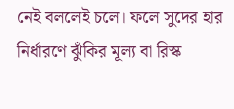নেই বললেই চলে। ফলে সুদের হার নির্ধারণে ঝুঁকির মূল্য বা রিস্ক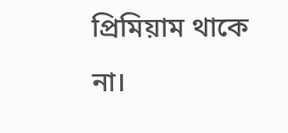প্রিমিয়াম থাকে না।